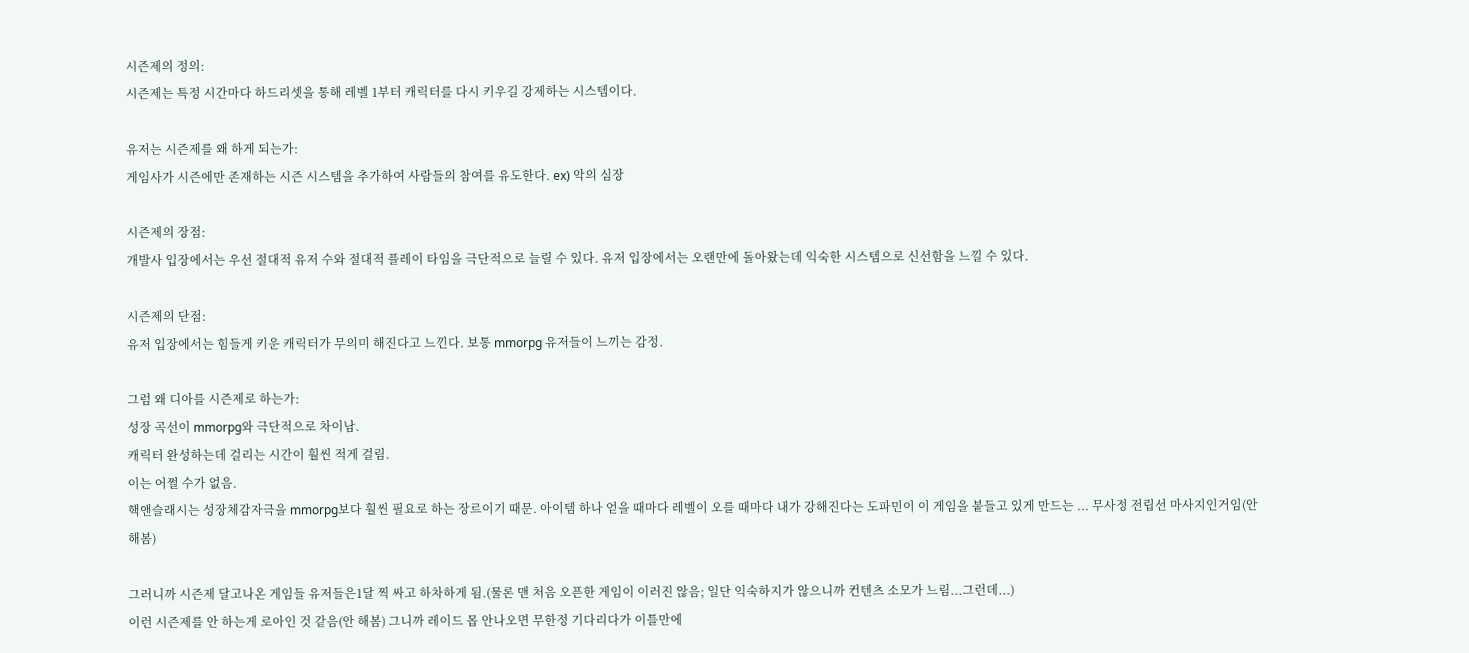시즌제의 정의:
시즌제는 특정 시간마다 하드리셋을 통해 레벨 1부터 캐릭터를 다시 키우길 강제하는 시스템이다.

유저는 시즌제를 왜 하게 되는가:
게임사가 시즌에만 존재하는 시즌 시스템을 추가하여 사람들의 참여를 유도한다. ex) 악의 심장

시즌제의 장점:
개발사 입장에서는 우선 절대적 유저 수와 절대적 플레이 타임을 극단적으로 늘릴 수 있다. 유저 입장에서는 오랜만에 돌아왔는데 익숙한 시스템으로 신선함을 느낄 수 있다.

시즌제의 단점:
유저 입장에서는 힘들게 키운 캐릭터가 무의미 해진다고 느낀다. 보통 mmorpg 유저들이 느끼는 감정.

그럼 왜 디아를 시즌제로 하는가:
성장 곡선이 mmorpg와 극단적으로 차이남.
캐릭터 완성하는데 걸리는 시간이 훨씬 적게 걸림.
이는 어쩔 수가 없음.
핵앤슬래시는 성장체감자극을 mmorpg보다 훨씬 필요로 하는 장르이기 때문. 아이템 하나 얻을 때마다 레벨이 오를 때마다 내가 강해진다는 도파민이 이 게임을 붙들고 있게 만드는 ... 무사정 전립선 마사지인거임(안 해봄)

그러니까 시즌제 달고나온 게임들 유저들은1달 찍 싸고 하차하게 됨.(물론 맨 처음 오픈한 게임이 이러진 않음; 일단 익숙하지가 않으니까 컨텐츠 소모가 느림...그런데...)
이런 시즌제를 안 하는게 로아인 것 같음(안 해봄) 그니까 레이드 몹 안나오면 무한정 기다리다가 이틀만에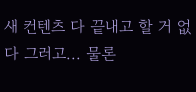새 컨텐츠 다 끝내고 할 거 없다 그러고... 물론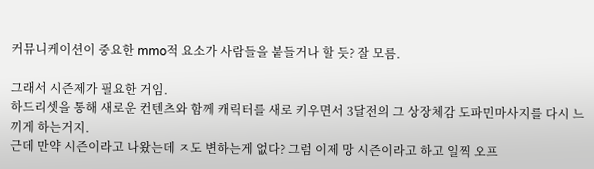커뮤니케이션이 중요한 mmo적 요소가 사람들을 붙들거나 할 듯? 잘 모름.

그래서 시즌제가 필요한 거임.
하드리셋을 통해 새로운 컨텐츠와 함께 캐릭터를 새로 키우면서 3달전의 그 상장체감 도파민마사지를 다시 느끼게 하는거지.
근데 만약 시즌이라고 나왔는데 ㅈ도 변하는게 없다? 그럼 이제 망 시즌이라고 하고 일찍 오프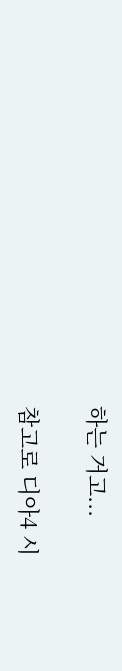하는 거고...

참고로 디아4 시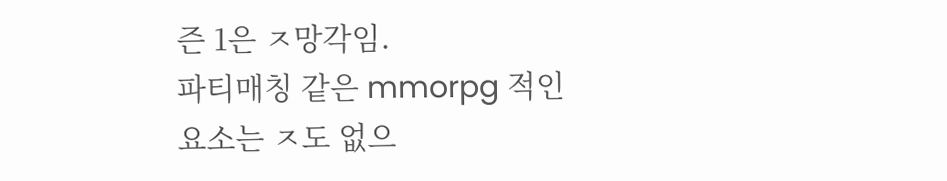즌 1은 ㅈ망각임.
파티매칭 같은 mmorpg 적인 요소는 ㅈ도 없으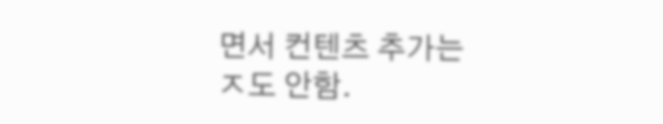면서 컨텐츠 추가는 ㅈ도 안함.